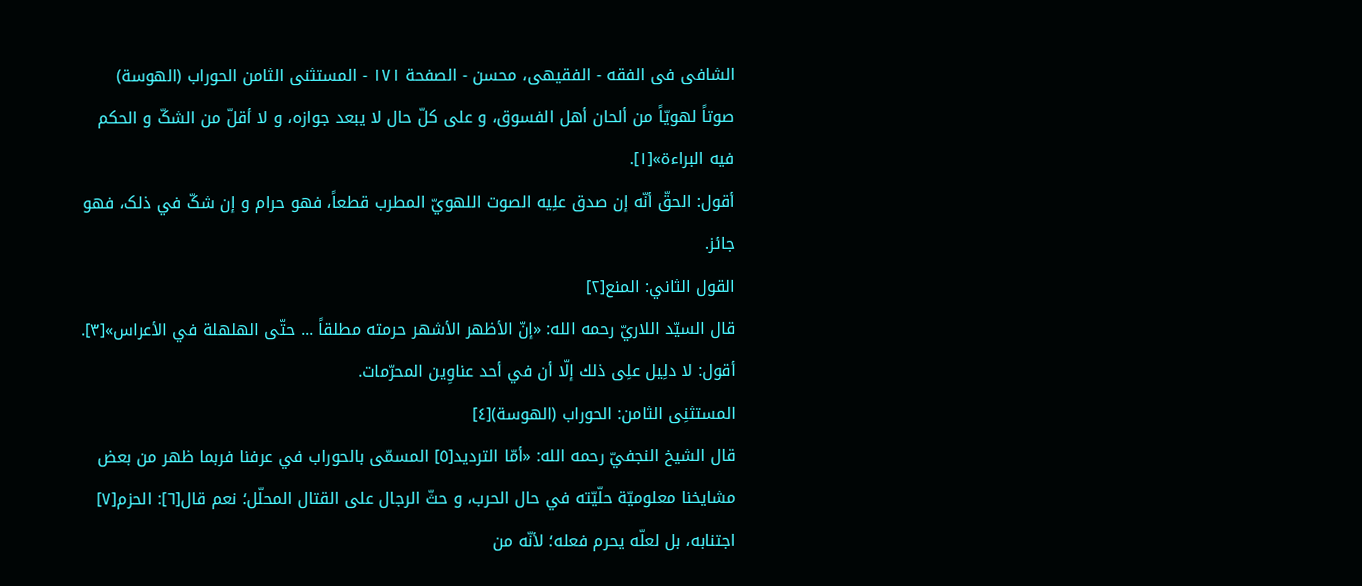الشافی فی الفقه - الفقیهی، محسن - الصفحة ١٧١ - المستثنی الثامن الحوراب (الهوسة)
صوتاً لهويّاً من ألحان أهل الفسوق، و على کلّ حال لا يبعد جوازه، و لا أقلّ من الشکّ و الحکم فيه البراءة»[١].
أقول: الحقّ أنّه إن صدق علِیه الصوت اللهويّ المطرب قطعاً، فهو حرام و إن شکّ في ذلک، فهو جائز.
القول الثاني: المنع[٢]
قال السيّد اللاريّ رحمه الله: «إنّ الأظهر الأشهر حرمته مطلقاً ... حتّى الهلهلة في الأعراس»[٣].
أقول: لا دلِیل علِی ذلك إلّا أن في أحد عناوِین المحرّمات.
المستثنِی الثامن: الحوراب (الهوسة)[٤]
قال الشيخ النجفيّ رحمه الله: «أمّا الترديد[٥] المسمّى بالحوراب في عرفنا فربما ظهر من بعض مشايخنا معلوميّة حلّيّته في حال الحرب، و حثّ الرجال على القتال المحلّل؛ نعم قال[٦]: الحزم[٧] اجتنابه، بل لعلّه يحرم فعله؛ لأنّه من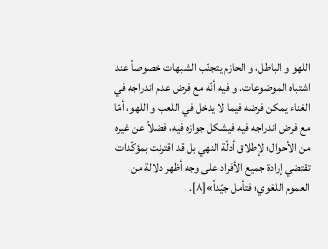اللهو و الباطل، و الحازم يتجنّب الشبهات خصوصاً عند اشتباه الموضوعات. و فيه أنّه مع فرض عدم اندراجه في الغناء يمکن فرضه فيما لا يدخل في اللعب و اللهو، أمّا مع فرض اندراجه فيه فيشکل جوازه فيه، فضلاً عن غيره من الأحوال؛ لإطلاق أدلّة النهي بل قد اقترنت بمؤکّدات تقتضي إرادة جميع الأفراد على وجه أظهر دلالة من العموم اللغوي؛ فتأمل جيّداً»[٨].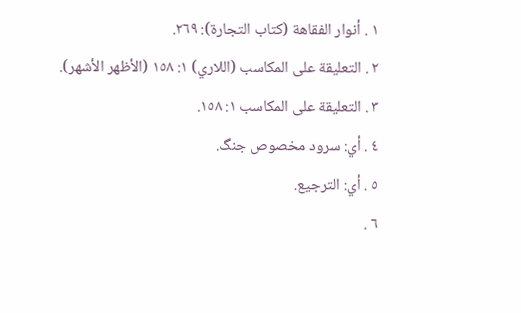١ . أنوار الفقاهة (كتاب التجارة): ٢٦٩.
٢ . التعليقة على المكاسب (اللاري) ١: ١٥٨ (الأظهر الأشهر).
٣ . التعليقة على المكاسب ١: ١٥٨.
٤ . أي: سرود مخصوص جنگ.
٥ . أي: الترجيع.
٦ .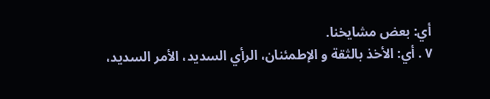أي: بعض مشايخنا.
٧ . أي: الأخذ بالثقة و الإطمئنان، الرأي السديد، الأمر السديد،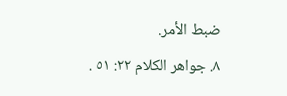ضبط الأمر.
٨. جواهر الکلام ٢٢: ٥١ .